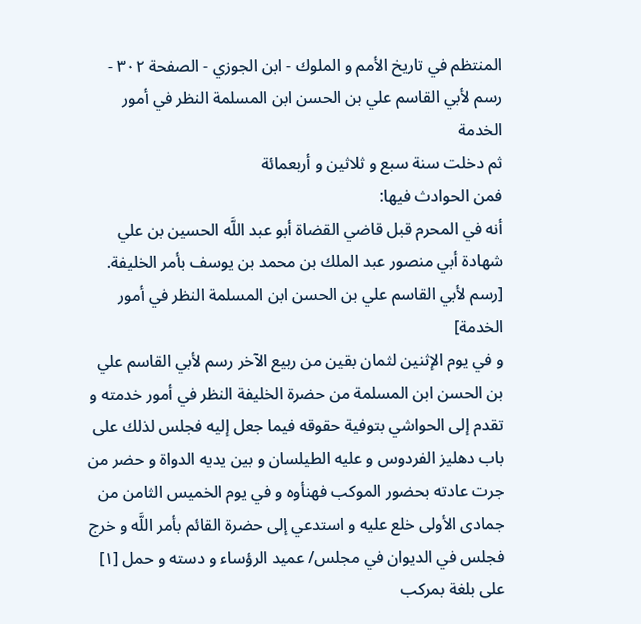المنتظم في تاريخ الأمم و الملوك - ابن الجوزي - الصفحة ٣٠٢ - رسم لأبي القاسم علي بن الحسن ابن المسلمة النظر في أمور الخدمة
ثم دخلت سنة سبع و ثلاثين و أربعمائة
فمن الحوادث فيها:
أنه في المحرم قبل قاضي القضاة أبو عبد اللَّه الحسين بن علي شهادة أبي منصور عبد الملك بن محمد بن يوسف بأمر الخليفة.
[رسم لأبي القاسم علي بن الحسن ابن المسلمة النظر في أمور الخدمة]
و في يوم الإثنين لثمان بقين من ربيع الآخر رسم لأبي القاسم علي بن الحسن ابن المسلمة من حضرة الخليفة النظر في أمور خدمته و تقدم إلى الحواشي بتوفية حقوقه فيما جعل إليه فجلس لذلك على باب دهليز الفردوس و عليه الطيلسان و بين يديه الدواة و حضر من جرت عادته بحضور الموكب فهنأوه و في يوم الخميس الثامن من جمادى الأولى خلع عليه و استدعي إلى حضرة القائم بأمر اللَّه و خرج فجلس في الديوان في مجلس/ عميد الرؤساء و دسته و حمل [١] على بلغة بمركب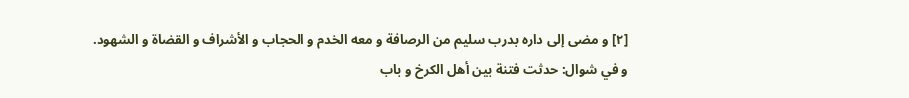[٢] و مضى إلى داره بدرب سليم من الرصافة و معه الخدم و الحجاب و الأشراف و القضاة و الشهود.
و في شوال: حدثت فتنة بين أهل الكرخ و باب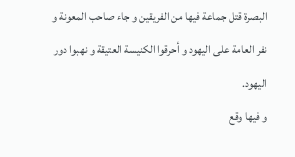البصرة قتل جماعة فيها من الفريقين و جاء صاحب المعونة و نفر العامة على اليهود و أحرقوا الكنيسة العتيقة و نهبوا دور اليهود.
و فيها وقع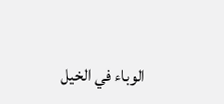الوباء في الخيل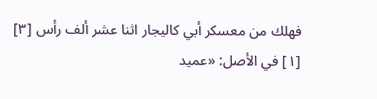فهلك من معسكر أبي كاليجار اثنا عشر ألف رأس [٣]
[١] في الأصل: «عميد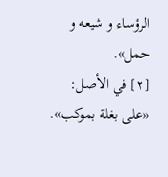الرؤساء و شيعه و حمل».
[٢] في الأصل: «على بغلة بموكب».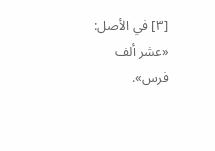[٣] في الأصل: «عشر ألف فرس».